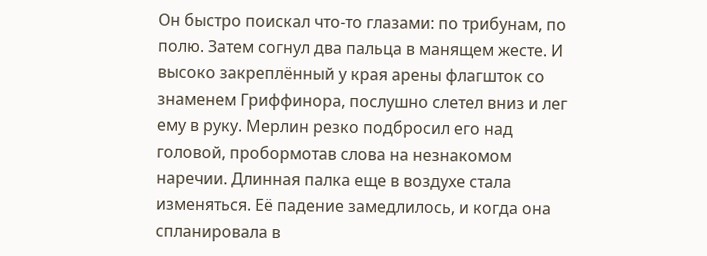Он быстро поискал что-то глазами: по трибунам, по полю. Затем согнул два пальца в манящем жесте. И высоко закреплённый у края арены флагшток со знаменем Гриффинора, послушно слетел вниз и лег ему в руку. Мерлин резко подбросил его над головой, пробормотав слова на незнакомом наречии. Длинная палка еще в воздухе стала изменяться. Её падение замедлилось, и когда она спланировала в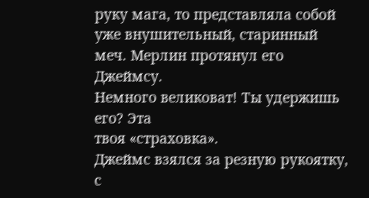руку мага, то представляла собой уже внушительный, старинный меч. Мерлин протянул его Джеймсу.
Немного великоват! Ты удержишь его? Эта
твоя «страховка».
Джеймс взялся за резную рукоятку, с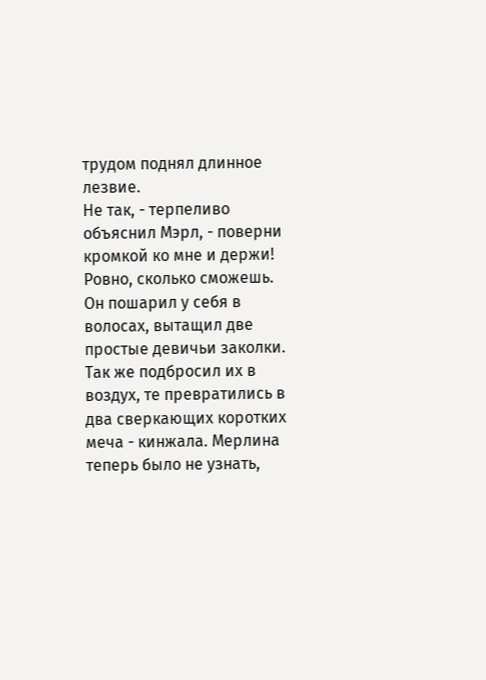трудом поднял длинное лезвие.
Не так, - терпеливо объяснил Мэрл, - поверни кромкой ко мне и держи! Ровно, сколько сможешь.
Он пошарил у себя в волосах, вытащил две простые девичьи заколки. Так же подбросил их в воздух, те превратились в два сверкающих коротких меча - кинжала. Мерлина теперь было не узнать,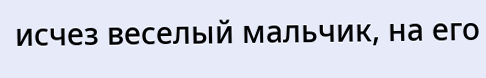исчез веселый мальчик, на его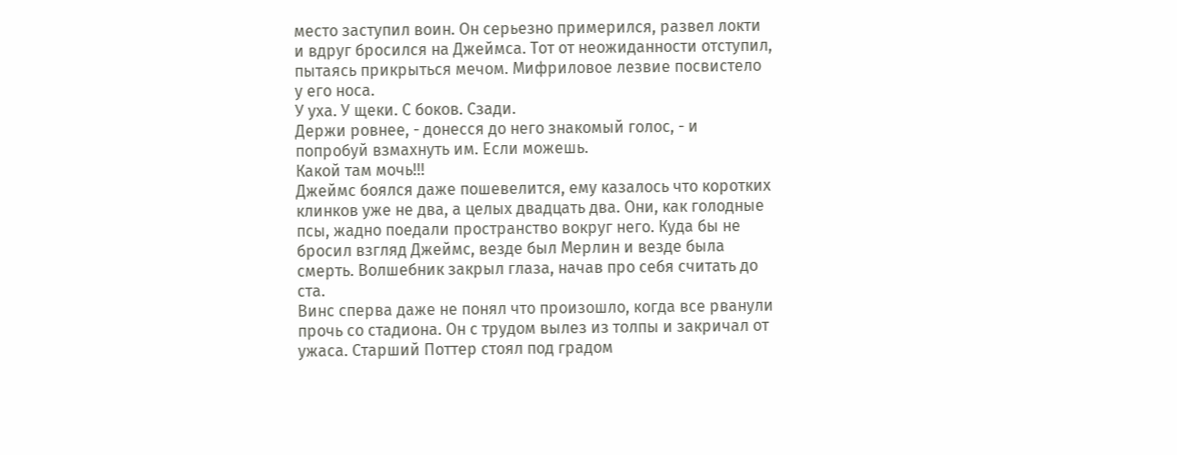место заступил воин. Он серьезно примерился, развел локти и вдруг бросился на Джеймса. Тот от неожиданности отступил, пытаясь прикрыться мечом. Мифриловое лезвие посвистело у его носа.
У уха. У щеки. С боков. Сзади.
Держи ровнее, - донесся до него знакомый голос, - и попробуй взмахнуть им. Если можешь.
Какой там мочь!!!
Джеймс боялся даже пошевелится, ему казалось что коротких клинков уже не два, а целых двадцать два. Они, как голодные псы, жадно поедали пространство вокруг него. Куда бы не бросил взгляд Джеймс, везде был Мерлин и везде была смерть. Волшебник закрыл глаза, начав про себя считать до ста.
Винс сперва даже не понял что произошло, когда все рванули прочь со стадиона. Он с трудом вылез из толпы и закричал от ужаса. Старший Поттер стоял под градом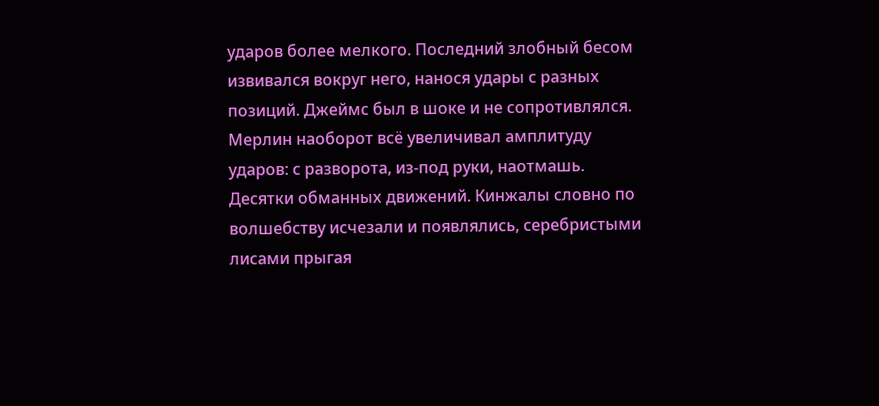ударов более мелкого. Последний злобный бесом извивался вокруг него, нанося удары с разных позиций. Джеймс был в шоке и не сопротивлялся. Мерлин наоборот всё увеличивал амплитуду ударов: с разворота, из-под руки, наотмашь.
Десятки обманных движений. Кинжалы словно по волшебству исчезали и появлялись, серебристыми лисами прыгая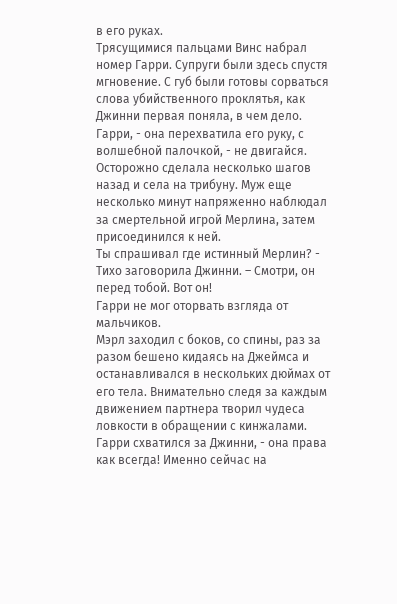в его руках.
Трясущимися пальцами Винс набрал номер Гарри. Супруги были здесь спустя мгновение. С губ были готовы сорваться слова убийственного проклятья, как Джинни первая поняла, в чем дело.
Гарри, - она перехватила его руку, с волшебной палочкой, - не двигайся.
Осторожно сделала несколько шагов назад и села на трибуну. Муж еще несколько минут напряженно наблюдал за смертельной игрой Мерлина, затем присоединился к ней.
Ты спрашивал где истинный Мерлин? - Тихо заговорила Джинни. – Смотри, он перед тобой. Вот он!
Гарри не мог оторвать взгляда от мальчиков.
Мэрл заходил с боков, со спины, раз за разом бешено кидаясь на Джеймса и останавливался в нескольких дюймах от его тела. Внимательно следя за каждым движением партнера творил чудеса ловкости в обращении с кинжалами.
Гарри схватился за Джинни, - она права как всегда! Именно сейчас на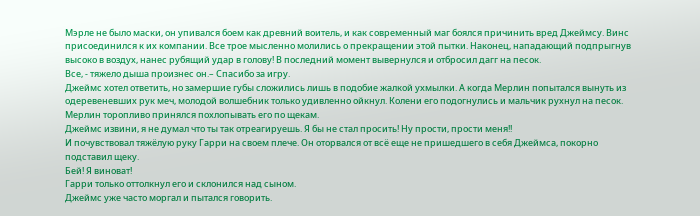Мэрле не было маски, он упивался боем как древний воитель, и как современный маг боялся причинить вред Джеймсу. Винс присоединился к их компании. Все трое мысленно молились о прекращении этой пытки. Наконец, нападающий подпрыгнув высоко в воздух, нанес рубящий удар в голову! В последний момент вывернулся и отбросил дагг на песок.
Все, - тяжело дыша произнес он.– Спасибо за игру.
Джеймс хотел ответить, но замершие губы сложились лишь в подобие жалкой ухмылки. А когда Мерлин попытался вынуть из одеревеневших рук меч, молодой волшебник только удивленно ойкнул. Колени его подогнулись и мальчик рухнул на песок. Мерлин торопливо принялся похлопывать его по щекам.
Джеймс извини, я не думал что ты так отреагируешь. Я бы не стал просить! Ну прости, прости меня!!
И почувствовал тяжёлую руку Гарри на своем плече. Он оторвался от всё еще не пришедшего в себя Джеймса, покорно подставил щеку.
Бей! Я виноват!
Гарри только оттолкнул его и склонился над сыном.
Джеймс уже часто моргал и пытался говорить.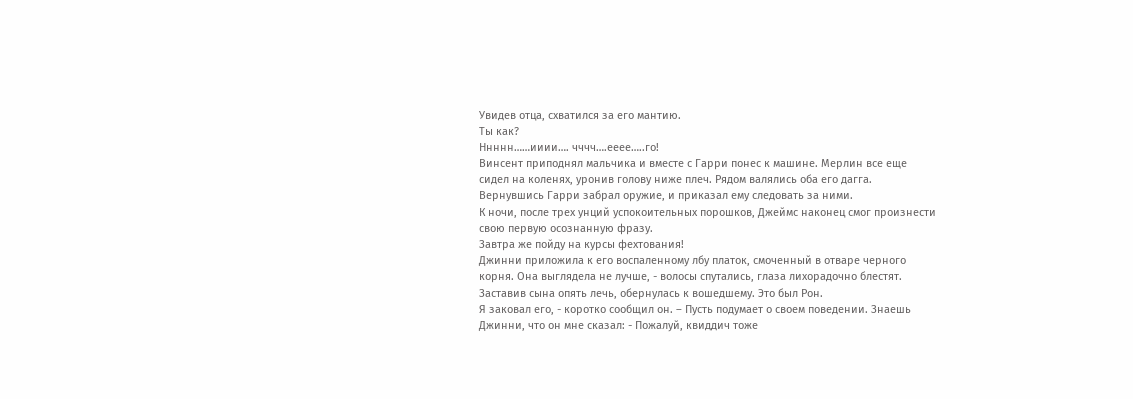Увидев отца, схватился за его мантию.
Ты как?
Ннннн……ииии…. чччч….ееее…..го!
Винсент приподнял мальчика и вместе с Гарри понес к машине. Мерлин все еще сидел на коленях, уронив голову ниже плеч. Рядом валялись оба его дагга. Вернувшись Гарри забрал оружие, и приказал ему следовать за ними.
К ночи, после трех унций успокоительных порошков, Джеймс наконец смог произнести свою первую осознанную фразу.
Завтра же пойду на курсы фехтования!
Джинни приложила к его воспаленному лбу платок, смоченный в отваре черного корня. Она выглядела не лучше, - волосы спутались, глаза лихорадочно блестят. Заставив сына опять лечь, обернулась к вошедшему. Это был Рон.
Я заковал его, - коротко сообщил он. – Пусть подумает о своем поведении. Знаешь Джинни, что он мне сказал: - Пожалуй, квиддич тоже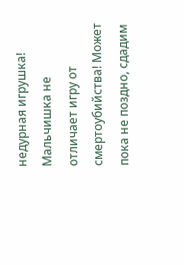недурная игрушка! Мальчишка не отличает игру от смертоубийства! Может пока не поздно, сдадим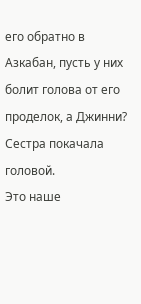его обратно в Азкабан, пусть у них болит голова от его проделок, а Джинни?
Сестра покачала головой.
Это наше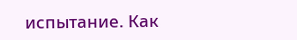испытание. Как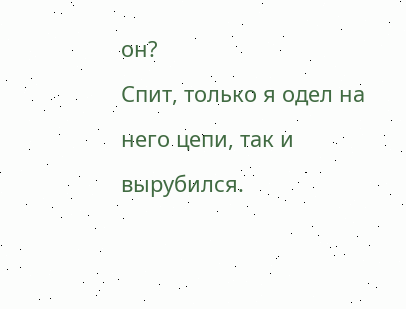он?
Спит, только я одел на него цепи, так и вырубился.